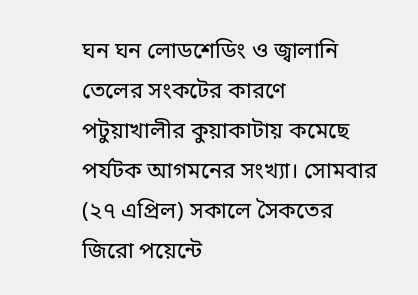ঘন ঘন লোডশেডিং ও জ্বালানি তেলের সংকটের কারণে পটুয়াখালীর কুয়াকাটায় কমেছে পর্যটক আগমনের সংখ্যা। সোমবার (২৭ এপ্রিল) সকালে সৈকতের জিরো পয়েন্টে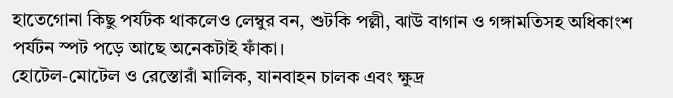হাতেগোনা কিছু পর্যটক থাকলেও লেম্বুর বন, শুটকি পল্লী, ঝাউ বাগান ও গঙ্গামতিসহ অধিকাংশ পর্যটন স্পট পড়ে আছে অনেকটাই ফাঁকা।
হোটেল-মোটেল ও রেস্তোরাঁ মালিক, যানবাহন চালক এবং ক্ষুদ্র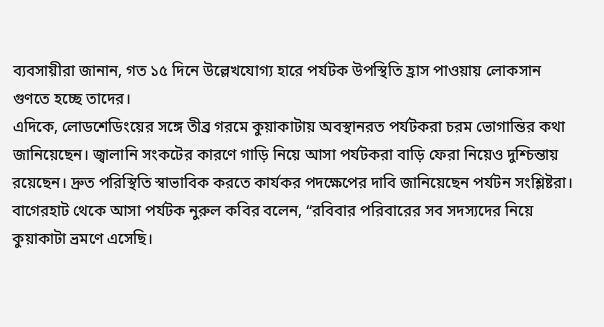ব্যবসায়ীরা জানান, গত ১৫ দিনে উল্লেখযোগ্য হারে পর্যটক উপস্থিতি হ্রাস পাওয়ায় লোকসান গুণতে হচ্ছে তাদের।
এদিকে, লোডশেডিংয়ের সঙ্গে তীব্র গরমে কুয়াকাটায় অবস্থানরত পর্যটকরা চরম ভোগান্তির কথা জানিয়েছেন। জ্বালানি সংকটের কারণে গাড়ি নিয়ে আসা পর্যটকরা বাড়ি ফেরা নিয়েও দুশ্চিন্তায় রয়েছেন। দ্রুত পরিস্থিতি স্বাভাবিক করতে কার্যকর পদক্ষেপের দাবি জানিয়েছেন পর্যটন সংশ্লিষ্টরা।
বাগেরহাট থেকে আসা পর্যটক নুরুল কবির বলেন, “রবিবার পরিবারের সব সদস্যদের নিয়ে কুয়াকাটা ভ্রমণে এসেছি।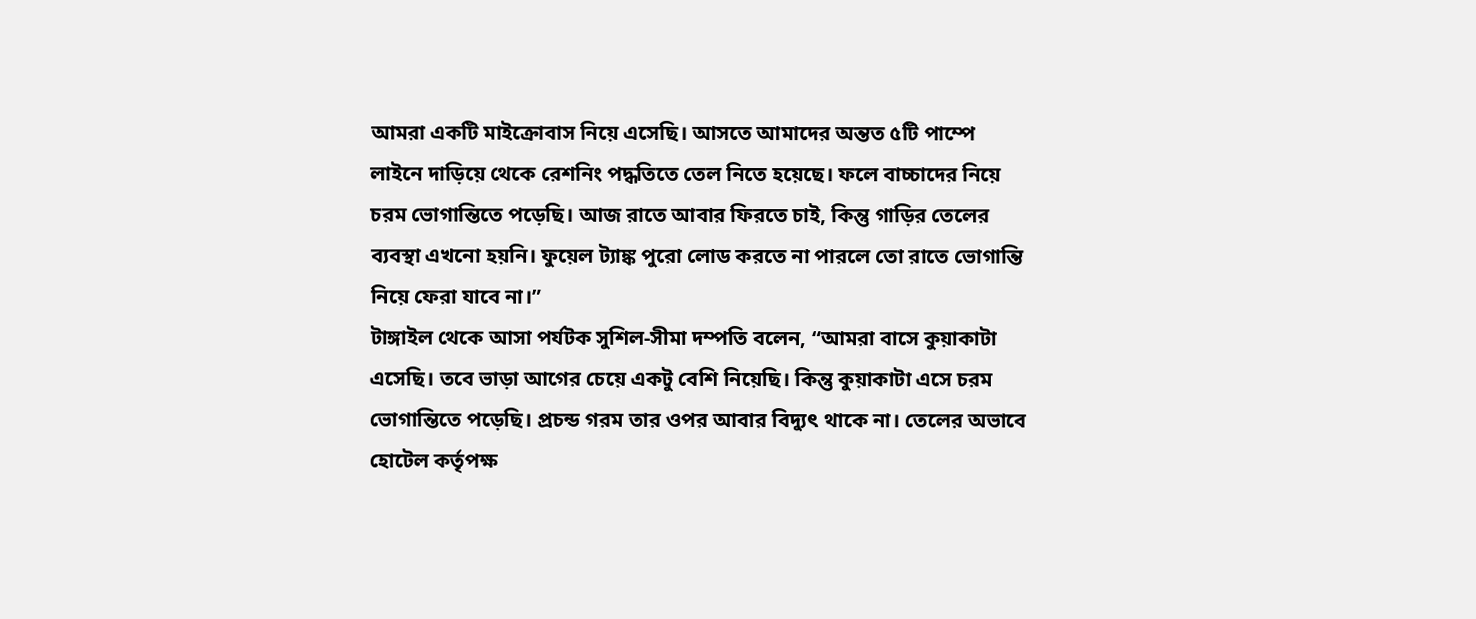আমরা একটি মাইক্রোবাস নিয়ে এসেছি। আসতে আমাদের অন্তত ৫টি পাম্পে লাইনে দাড়িয়ে থেকে রেশনিং পদ্ধতিতে তেল নিতে হয়েছে। ফলে বাচ্চাদের নিয়ে চরম ভোগান্তিতে পড়েছি। আজ রাতে আবার ফিরতে চাই, কিন্তু গাড়ির তেলের ব্যবস্থা এখনো হয়নি। ফুয়েল ট্যাঙ্ক পুরো লোড করতে না পারলে তো রাতে ভোগান্তি নিয়ে ফেরা যাবে না।”
টাঙ্গাইল থেকে আসা পর্যটক সুশিল-সীমা দম্পতি বলেন, “আমরা বাসে কুয়াকাটা এসেছি। তবে ভাড়া আগের চেয়ে একটু বেশি নিয়েছি। কিন্তু কুয়াকাটা এসে চরম ভোগান্তিতে পড়েছি। প্রচন্ড গরম তার ওপর আবার বিদ্যুৎ থাকে না। তেলের অভাবে হোটেল কর্তৃপক্ষ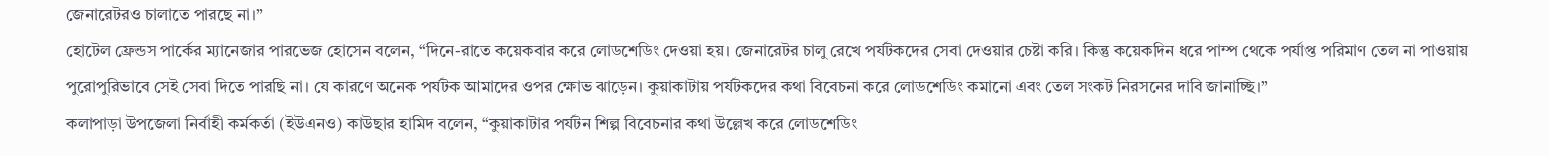জেনারেটরও চালাতে পারছে না।”
হোটেল ফ্রেন্ডস পার্কের ম্যানেজার পারভেজ হোসেন বলেন, “দিনে-রাতে কয়েকবার করে লোডশেডিং দেওয়া হয়। জেনারেটর চালু রেখে পর্যটকদের সেবা দেওয়ার চেষ্টা করি। কিন্তু কয়েকদিন ধরে পাম্প থেকে পর্যাপ্ত পরিমাণ তেল না পাওয়ায় পুরোপুরিভাবে সেই সেবা দিতে পারছি না। যে কারণে অনেক পর্যটক আমাদের ওপর ক্ষোভ ঝাড়েন। কুয়াকাটায় পর্যটকদের কথা বিবেচনা করে লোডশেডিং কমানো এবং তেল সংকট নিরসনের দাবি জানাচ্ছি।”
কলাপাড়া উপজেলা নির্বাহী কর্মকর্তা (ইউএনও) কাউছার হামিদ বলেন, “কুয়াকাটার পর্যটন শিল্প বিবেচনার কথা উল্লেখ করে লোডশেডিং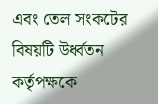এবং তেল সংকটের বিষয়টি উর্ধ্বতন কর্তৃপক্ষকে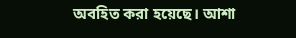অবহিত করা হয়েছে। আশা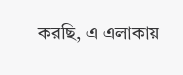করছি, এ এলাকায়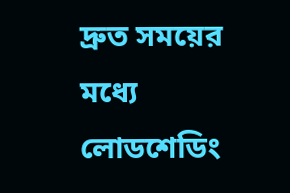দ্রুত সময়ের মধ্যে লোডশেডিং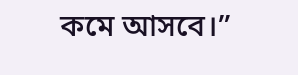কমে আসবে।”